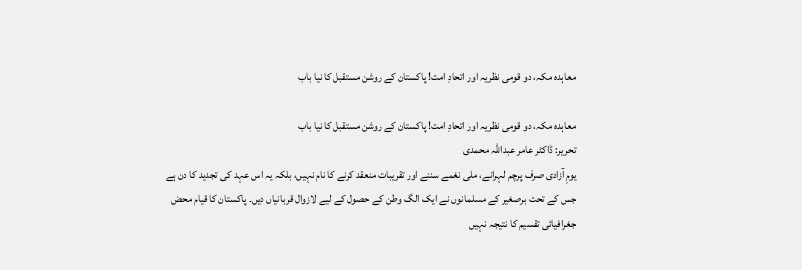معاہدہ مکہ، دو قومی نظریہ اور اتحادِ امت! پاکستان کے روشن مستقبل کا نیا باب

معاہدہ مکہ، دو قومی نظریہ اور اتحادِ امت! پاکستان کے روشن مستقبل کا نیا باب
تحریر: ڈاکٹر عامر عبداللہ محمدی
یومِ آزادی صرف پرچم لہرانے، ملی نغمے سننے اور تقریبات منعقد کرنے کا نام نہیں، بلکہ یہ اس عہد کی تجدید کا دن ہے جس کے تحت برصغیر کے مسلمانوں نے ایک الگ وطن کے حصول کے لیے لازوال قربانیاں دیں۔ پاکستان کا قیام محض جغرافیائی تقسیم کا نتیجہ نہیں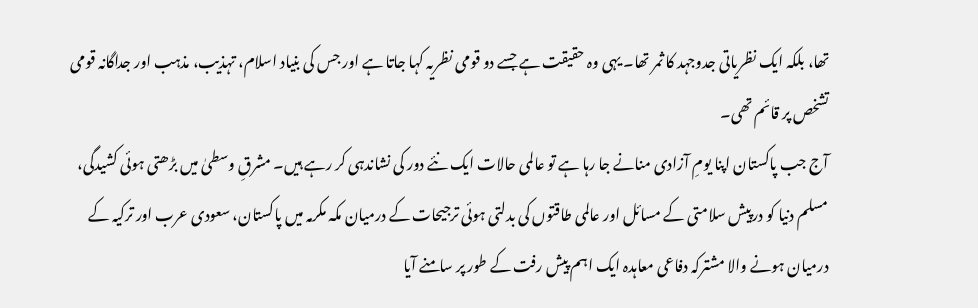تھا، بلکہ ایک نظریاتی جدوجہد کا ثمر تھا۔ یہی وہ حقیقت ہے جسے دو قومی نظریہ کہا جاتا ہے اور جس کی بنیاد اسلام، تہذیب، مذہب اور جداگانہ قومی تشخص پر قائم تھی۔
آج جب پاکستان اپنا یومِ آزادی منانے جا رہا ہے تو عالمی حالات ایک نئے دور کی نشاندہی کر رہے ہیں۔ مشرقِ وسطیٰ میں بڑھتی ہوئی کشیدگی، مسلم دنیا کو درپیش سلامتی کے مسائل اور عالمی طاقتوں کی بدلتی ہوئی ترجیحات کے درمیان مکہ مکرمہ میں پاکستان، سعودی عرب اور ترکیہ کے درمیان ہونے والا مشترکہ دفاعی معاہدہ ایک اہم پیش رفت کے طور پر سامنے آیا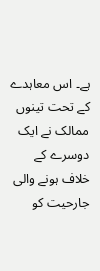ہے۔ اس معاہدے کے تحت تینوں ممالک نے ایک دوسرے کے خلاف ہونے والی جارحیت کو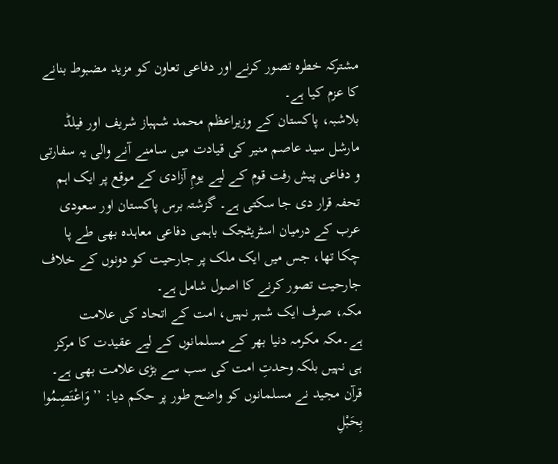مشترکہ خطرہ تصور کرنے اور دفاعی تعاون کو مزید مضبوط بنانے کا عزم کیا ہے۔
بلاشبہ، پاکستان کے وزیراعظم محمد شہباز شریف اور فیلڈ مارشل سید عاصم منیر کی قیادت میں سامنے آنے والی یہ سفارتی و دفاعی پیش رفت قوم کے لیے یومِ آزادی کے موقع پر ایک اہم تحفہ قرار دی جا سکتی ہے۔ گزشتہ برس پاکستان اور سعودی عرب کے درمیان اسٹریٹجک باہمی دفاعی معاہدہ بھی طے پا چکا تھا، جس میں ایک ملک پر جارحیت کو دونوں کے خلاف جارحیت تصور کرنے کا اصول شامل ہے۔
مکہ، صرف ایک شہر نہیں، امت کے اتحاد کی علامت ہے۔مکہ مکرمہ دنیا بھر کے مسلمانوں کے لیے عقیدت کا مرکز ہی نہیں بلکہ وحدتِ امت کی سب سے بڑی علامت بھی ہے۔ قرآن مجید نے مسلمانوں کو واضح طور پر حکم دیا: ’’وَاعْتَصِمُوا بِحَبْلِ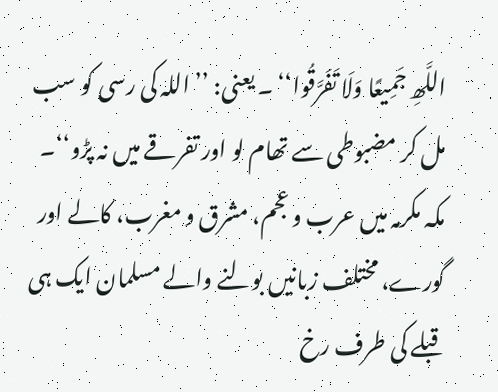اللَّھِ جَمِيعًا وَلَا تَفَرَّقُوا‘‘ ۔ یعنی: ’’ اللہ کی رسی کو سب مل کر مضبوطی سے تھام لو اور تفرقے میں نہ پڑو‘‘۔ مکہ مکرمہ میں عرب و عجم، مشرق و مغرب، کالے اور گورے، مختلف زبانیں بولنے والے مسلمان ایک ہی قبلے کی طرف رخ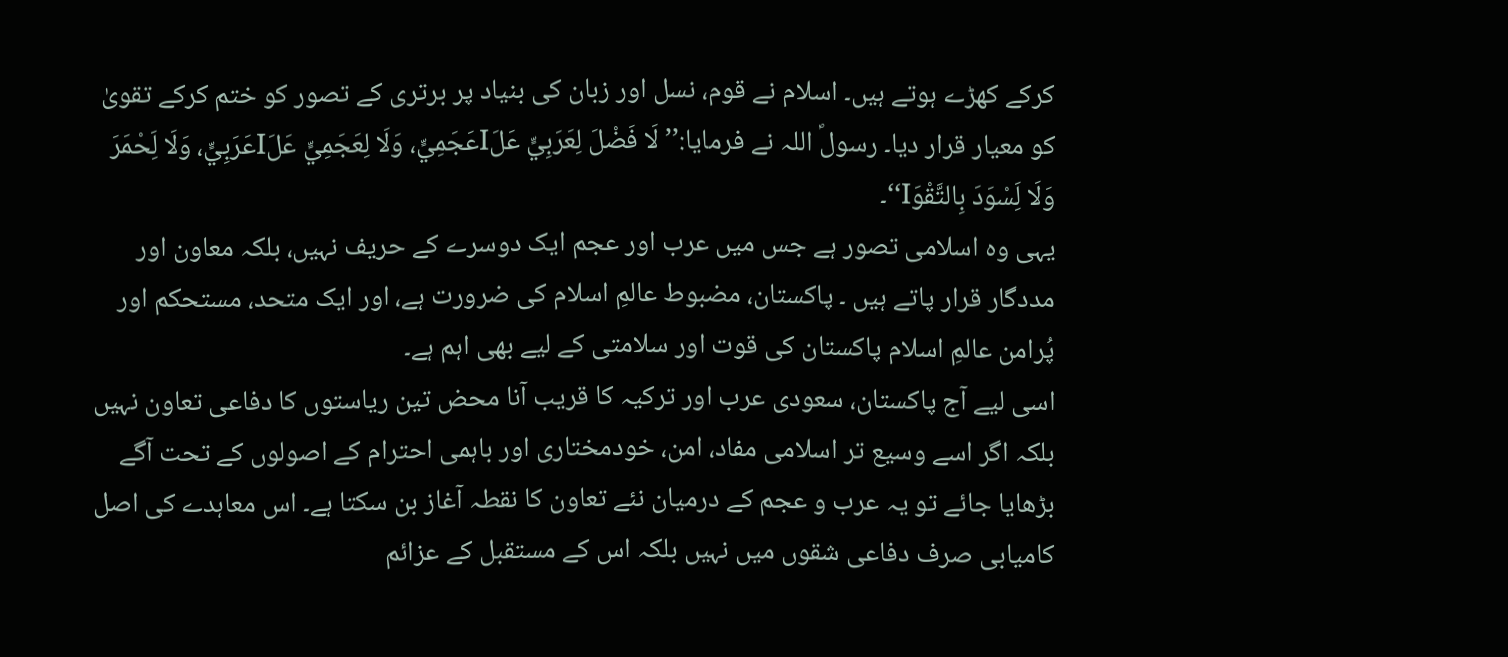کرکے کھڑے ہوتے ہیں۔ اسلام نے قوم، نسل اور زبان کی بنیاد پر برتری کے تصور کو ختم کرکے تقویٰ کو معیار قرار دیا۔ رسولؐ اللہ نے فرمایا:’’ لَا فَضْلَ لِعَرَبِيٍّ عَلَIعَجَمِيٍّ، وَلَا لِعَجَمِيٍّ عَلَIعَرَبِيٍّ، وَلَا لَِحْمَرَ وَلَا لَِسْوَدَ بِالتَّقْوَI‘‘۔
یہی وہ اسلامی تصور ہے جس میں عرب اور عجم ایک دوسرے کے حریف نہیں، بلکہ معاون اور مددگار قرار پاتے ہیں ۔ پاکستان، مضبوط عالمِ اسلام کی ضرورت ہے، اور ایک متحد، مستحکم اور پُرامن عالمِ اسلام پاکستان کی قوت اور سلامتی کے لیے بھی اہم ہے۔
اسی لیے آج پاکستان، سعودی عرب اور ترکیہ کا قریب آنا محض تین ریاستوں کا دفاعی تعاون نہیں بلکہ اگر اسے وسیع تر اسلامی مفاد، امن، خودمختاری اور باہمی احترام کے اصولوں کے تحت آگے بڑھایا جائے تو یہ عرب و عجم کے درمیان نئے تعاون کا نقطہ آغاز بن سکتا ہے۔ اس معاہدے کی اصل کامیابی صرف دفاعی شقوں میں نہیں بلکہ اس کے مستقبل کے عزائم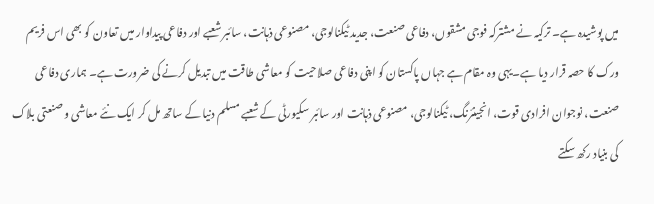میں پوشیدہ ہے۔ ترکیہ نے مشترکہ فوجی مشقوں، دفاعی صنعت، جدید ٹیکنالوجی، مصنوعی ذہانت، سائبر شعبے اور دفاعی پیداوار میں تعاون کو بھی اس فریم ورک کا حصہ قرار دیا ہے۔یہی وہ مقام ہے جہاں پاکستان کو اپنی دفاعی صلاحیت کو معاشی طاقت میں تبدیل کرنے کی ضرورت ہے۔ ہماری دفاعی صنعت، نوجوان افرادی قوت، انجینئرنگ، ٹیکنالوجی، مصنوعی ذہانت اور سائبر سکیورٹی کے شعبے مسلم دنیا کے ساتھ مل کر ایک نئے معاشی و صنعتی بلاک کی بنیاد رکھ سکتے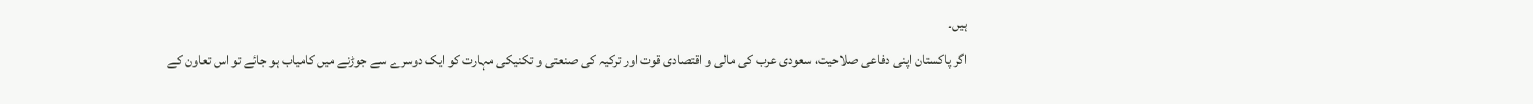ہیں۔
اگر پاکستان اپنی دفاعی صلاحیت، سعودی عرب کی مالی و اقتصادی قوت اور ترکیہ کی صنعتی و تکنیکی مہارت کو ایک دوسرے سے جوڑنے میں کامیاب ہو جائے تو اس تعاون کے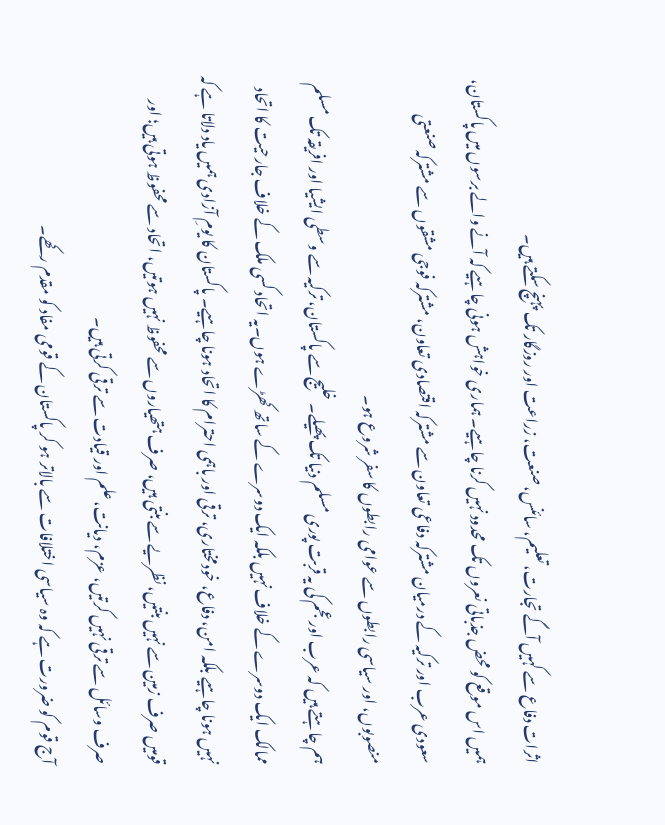اثرات دفاع سے کہیں آگے تجارت، تعلیم، سائنس، صنعت، زراعت اور روزگار تک پہنچ سکتے ہیں۔
ہمیں اس موقع کو محض جذباتی نعروں تک محدود نہیں کرنا چاہیے۔ ہماری خواہش ہونی چاہیے کہ آنے والے برسوں میں پاکستان، سعودی عرب اور ترکیہ کے درمیان مشترکہ دفاعی تعاون سے مشترکہ اقتصادی تعاون، مشترکہ فوجی مشقوں سے مشترکہ صنعتی منصوبوں، اور سیاسی رابطوں سے عوامی رابطوں کا سفر شروع ہو۔
ہم چاہتے ہیں کہ عرب اور عجم کی یہ قربت پوری مسلم دنیا تک پھیلے۔ خلیج سے پاکستان، ترکیہ سے وسطی ایشیا اور افریقہ تک مسلم ممالک ایک دوسرے کے خلاف نہیں بلکہ ایک دوسرے کے ساتھ کھڑے ہوں۔یہ اتحاد کسی ملک کے خلاف جارحیت کا اتحاد نہیں ہونا چاہیے بلکہ امن، دفاع، خودمختاری، ترقی اور باہمی احترام کا اتحاد ہونا چاہیے۔ پاکستان کا یومِ آزادی ہمیں یاد دلاتا ہے کہ قومیں صرف زمین سے نہیں بنتیں، نظریے سے بنتی ہیں، صرف ہتھیاروں سے محفوظ نہیں ہوتیں، اتحاد سے محفوظ ہوتی ہیں؛ اور صرف وسائل سے ترقی نہیں کرتیں، عزم، دیانت، علم اور قیادت سے ترقی کرتی ہیں۔
آج قوم کو ضرورت ہے کہ وہ سیاسی اختلافات سے بالاتر ہو کر پاکستان کے قومی مفاد کو مقدم رکھے۔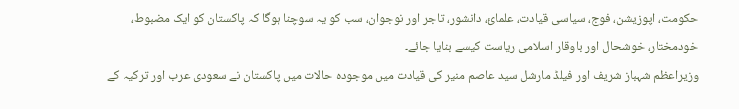حکومت، اپوزیشن، فوج، سیاسی قیادت، علمائ، دانشور، تاجر اور نوجوان، سب کو یہ سوچنا ہوگا کہ پاکستان کو ایک مضبوط، خودمختار، خوشحال اور باوقار اسلامی ریاست کیسے بنایا جائے۔
وزیراعظم شہباز شریف اور فیلڈ مارشل سید عاصم منیر کی قیادت میں موجودہ حالات میں پاکستان نے سعودی عرب اور ترکیہ کے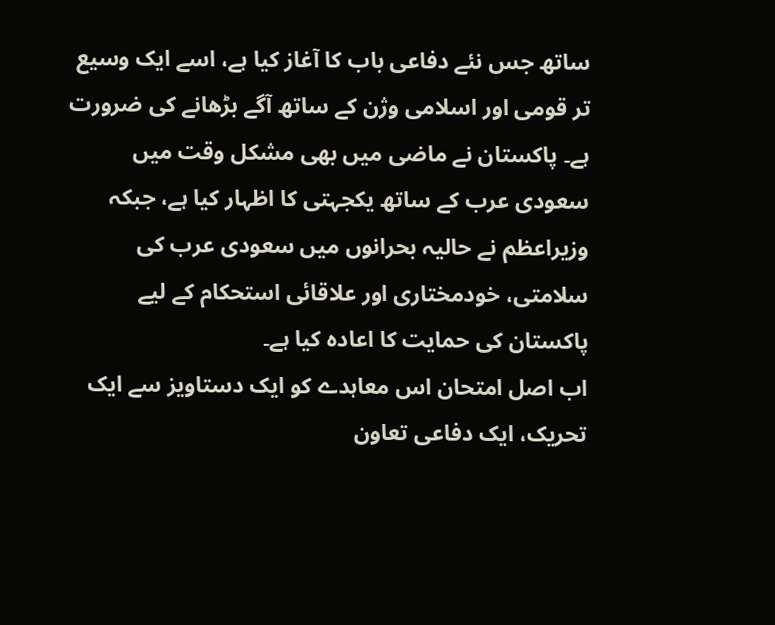ساتھ جس نئے دفاعی باب کا آغاز کیا ہے، اسے ایک وسیع تر قومی اور اسلامی وژن کے ساتھ آگے بڑھانے کی ضرورت ہے۔ پاکستان نے ماضی میں بھی مشکل وقت میں سعودی عرب کے ساتھ یکجہتی کا اظہار کیا ہے، جبکہ وزیراعظم نے حالیہ بحرانوں میں سعودی عرب کی سلامتی، خودمختاری اور علاقائی استحکام کے لیے پاکستان کی حمایت کا اعادہ کیا ہے۔
اب اصل امتحان اس معاہدے کو ایک دستاویز سے ایک تحریک، ایک دفاعی تعاون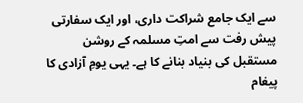سے ایک جامع شراکت داری، اور ایک سفارتی پیش رفت سے امتِ مسلمہ کے روشن مستقبل کی بنیاد بنانے کا ہے۔ یہی یومِ آزادی کا پیغام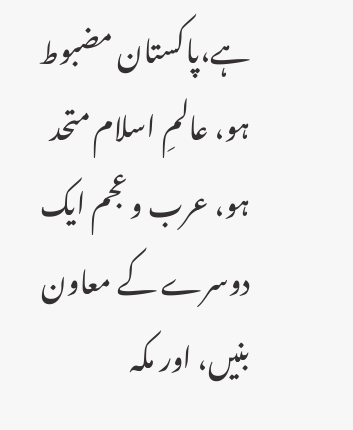ہے،پاکستان مضبوط ہو، عالمِ اسلام متحد ہو، عرب و عجم ایک دوسرے کے معاون بنیں، اور مکہ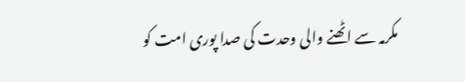مکرمہ سے اٹھنے والی وحدت کی صدا پوری امت کو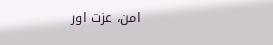امن، عزت اور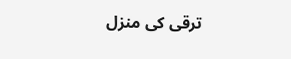ترقی کی منزل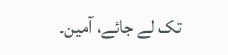تک لے جائے، آمین۔